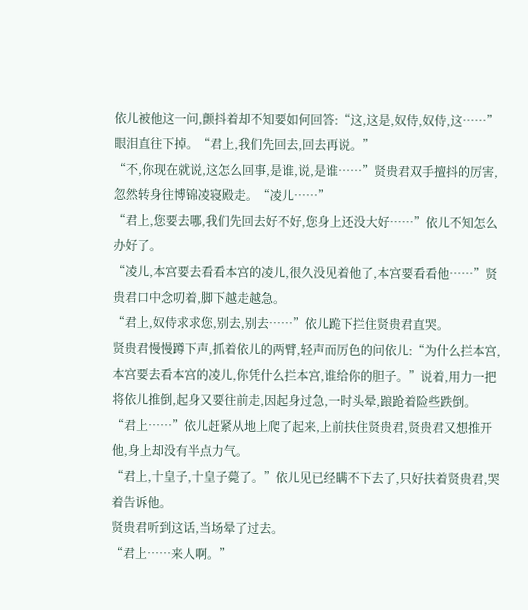依儿被他这一问,颤抖着却不知要如何回答:“这,这是,奴侍,奴侍,这……”眼泪直往下掉。“君上,我们先回去,回去再说。”
“不,你现在就说,这怎么回事,是谁,说,是谁……”贤贵君双手擅抖的厉害,忽然转身往博锦凌寝殿走。“凌儿……”
“君上,您要去哪,我们先回去好不好,您身上还没大好……”依儿不知怎么办好了。
“凌儿,本宫要去看看本宫的凌儿,很久没见着他了,本宫要看看他……”贤贵君口中念叨着,脚下越走越急。
“君上,奴侍求求您,别去,别去……”依儿跪下拦住贤贵君直哭。
贤贵君慢慢蹲下声,抓着依儿的两臂,轻声而厉色的问依儿:“为什么拦本宫,本宫要去看本宫的凌儿,你凭什么拦本宫,谁给你的胆子。”说着,用力一把将依儿推倒,起身又要往前走,因起身过急,一时头晕,踉跄着险些跌倒。
“君上……”依儿赶紧从地上爬了起来,上前扶住贤贵君,贤贵君又想推开他,身上却没有半点力气。
“君上,十皇子,十皇子薨了。”依儿见已经瞒不下去了,只好扶着贤贵君,哭着告诉他。
贤贵君听到这话,当场晕了过去。
“君上……来人啊。”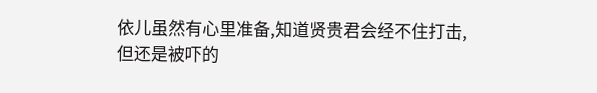依儿虽然有心里准备,知道贤贵君会经不住打击,但还是被吓的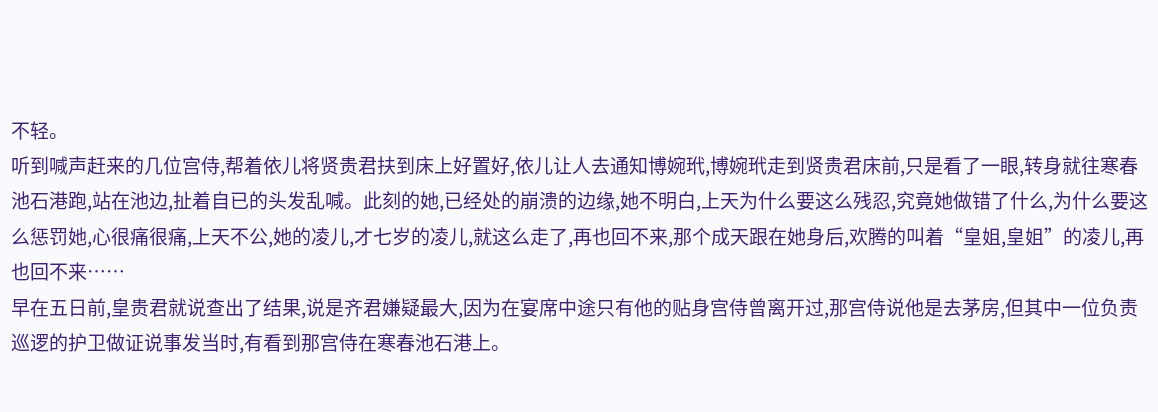不轻。
听到喊声赶来的几位宫侍,帮着依儿将贤贵君扶到床上好置好,依儿让人去通知博婉玳,博婉玳走到贤贵君床前,只是看了一眼,转身就往寒春池石港跑,站在池边,扯着自已的头发乱喊。此刻的她,已经处的崩溃的边缘,她不明白,上天为什么要这么残忍,究竟她做错了什么,为什么要这么惩罚她,心很痛很痛,上天不公,她的凌儿,才七岁的凌儿,就这么走了,再也回不来,那个成天跟在她身后,欢腾的叫着“皇姐,皇姐”的凌儿,再也回不来……
早在五日前,皇贵君就说查出了结果,说是齐君嫌疑最大,因为在宴席中途只有他的贴身宫侍曾离开过,那宫侍说他是去茅房,但其中一位负责巡逻的护卫做证说事发当时,有看到那宫侍在寒春池石港上。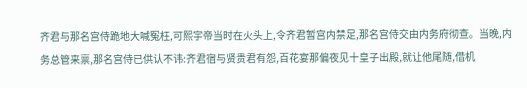齐君与那名宫侍跪地大喊冤枉,可熙宇帝当时在火头上,令齐君暂宫内禁足,那名宫侍交由内务府彻查。当晚,内务总管来禀,那名宫侍已供认不讳:齐君宿与贤贵君有怨,百花宴那偏夜见十皇子出殿,就让他尾随,借机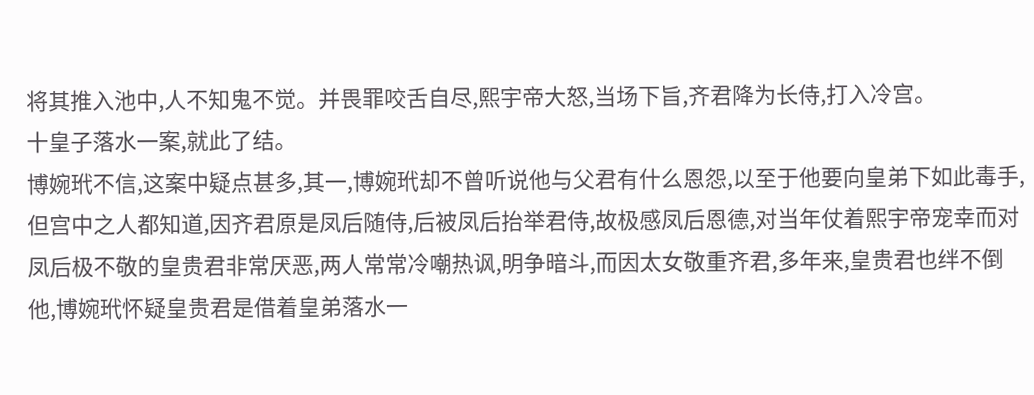将其推入池中,人不知鬼不觉。并畏罪咬舌自尽,熙宇帝大怒,当场下旨,齐君降为长侍,打入冷宫。
十皇子落水一案,就此了结。
博婉玳不信,这案中疑点甚多,其一,博婉玳却不曾听说他与父君有什么恩怨,以至于他要向皇弟下如此毒手,但宫中之人都知道,因齐君原是凤后随侍,后被凤后抬举君侍,故极感凤后恩德,对当年仗着熙宇帝宠幸而对凤后极不敬的皇贵君非常厌恶,两人常常冷嘲热讽,明争暗斗,而因太女敬重齐君,多年来,皇贵君也绊不倒他,博婉玳怀疑皇贵君是借着皇弟落水一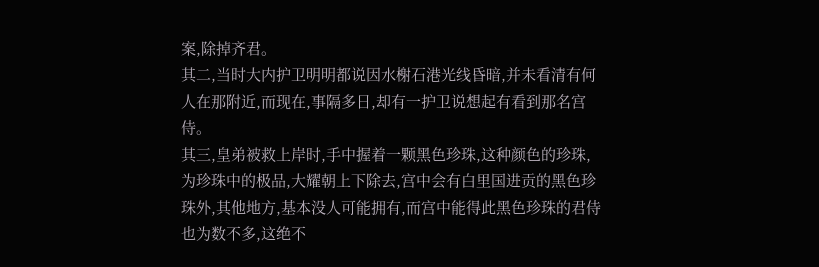案,除掉齐君。
其二,当时大内护卫明明都说因水榭石港光线昏暗,并未看清有何人在那附近,而现在,事隔多日,却有一护卫说想起有看到那名宫侍。
其三,皇弟被救上岸时,手中握着一颗黑色珍珠,这种颜色的珍珠,为珍珠中的极品,大耀朝上下除去,宫中会有白里国进贡的黑色珍珠外,其他地方,基本没人可能拥有,而宫中能得此黑色珍珠的君侍也为数不多,这绝不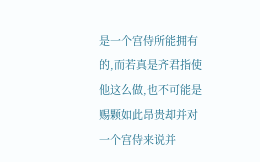是一个宫侍所能拥有的,而若真是齐君指使他这么做,也不可能是赐颗如此昂贵却并对一个宫侍来说并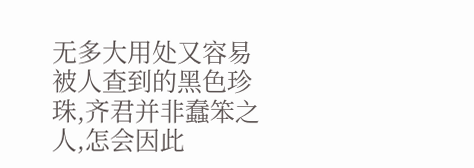无多大用处又容易被人查到的黑色珍珠,齐君并非蠢笨之人,怎会因此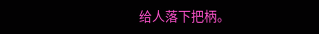给人落下把柄。